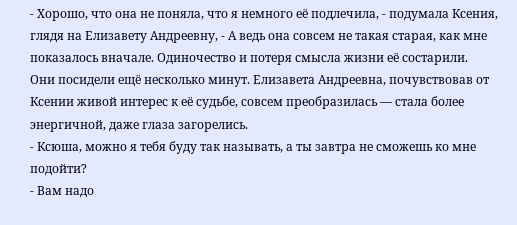- Хорошо, что она не поняла, что я немного её подлечила, - подумала Ксения, глядя на Елизавету Андреевну, - А ведь она совсем не такая старая, как мне показалось вначале. Одиночество и потеря смысла жизни её состарили.
Они посидели ещё несколько минут. Елизавета Андреевна, почувствовав от Ксении живой интерес к её судьбе, совсем преобразилась — стала более энергичной, даже глаза загорелись.
- Ксюша, можно я тебя буду так называть, а ты завтра не сможешь ко мне подойти?
- Вам надо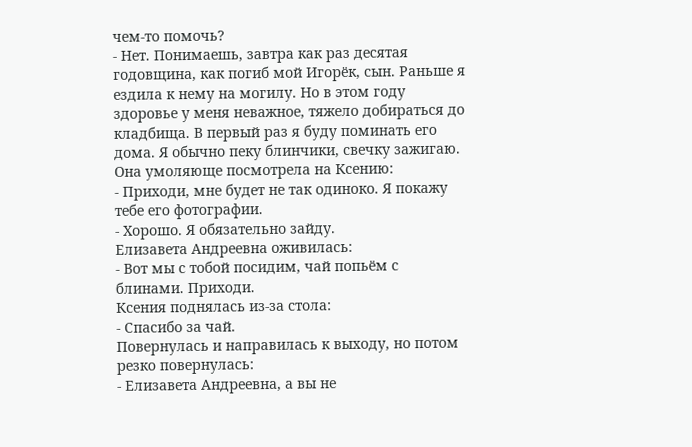чем-то помочь?
- Нет. Понимаешь, завтра как раз десятая годовщина, как погиб мой Игорёк, сын. Раньше я ездила к нему на могилу. Но в этом году здоровье у меня неважное, тяжело добираться до кладбища. В первый раз я буду поминать его дома. Я обычно пеку блинчики, свечку зажигаю.
Она умоляюще посмотрела на Ксению:
- Приходи, мне будет не так одиноко. Я покажу тебе его фотографии.
- Хорошо. Я обязательно зайду.
Елизавета Андреевна оживилась:
- Вот мы с тобой посидим, чай попьём с блинами. Приходи.
Ксения поднялась из-за стола:
- Спасибо за чай.
Повернулась и направилась к выходу, но потом резко повернулась:
- Елизавета Андреевна, а вы не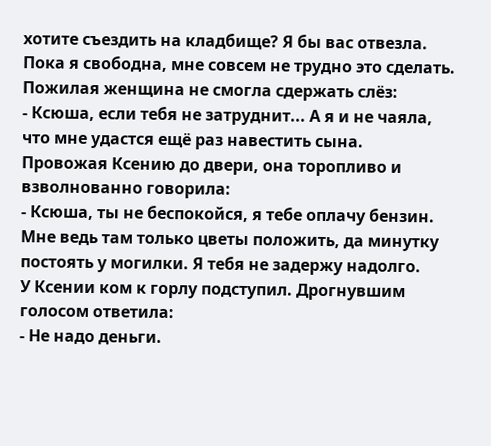хотите съездить на кладбище? Я бы вас отвезла. Пока я свободна, мне совсем не трудно это сделать.
Пожилая женщина не смогла сдержать слёз:
- Ксюша, если тебя не затруднит... А я и не чаяла, что мне удастся ещё раз навестить сына.
Провожая Ксению до двери, она торопливо и взволнованно говорила:
- Ксюша, ты не беспокойся, я тебе оплачу бензин. Мне ведь там только цветы положить, да минутку постоять у могилки. Я тебя не задержу надолго.
У Ксении ком к горлу подступил. Дрогнувшим голосом ответила:
- Не надо деньги.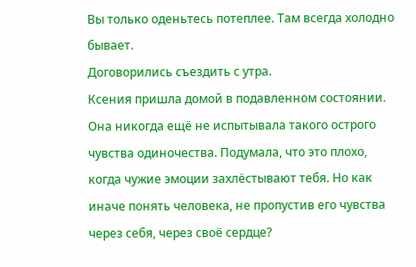Вы только оденьтесь потеплее. Там всегда холодно бывает.
Договорились съездить с утра.
Ксения пришла домой в подавленном состоянии. Она никогда ещё не испытывала такого острого чувства одиночества. Подумала, что это плохо, когда чужие эмоции захлёстывают тебя. Но как иначе понять человека, не пропустив его чувства через себя, через своё сердце?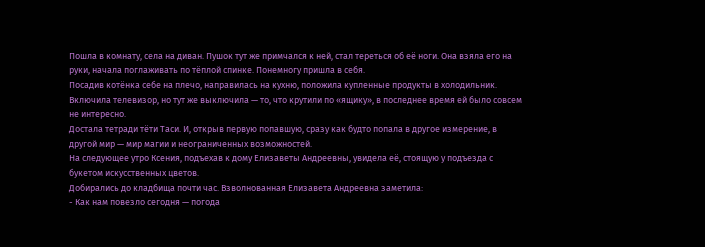Пошла в комнату, села на диван. Пушок тут же примчался к ней, стал тереться об её ноги. Она взяла его на руки, начала поглаживать по тёплой спинке. Понемногу пришла в себя.
Посадив котёнка себе на плечо, направилась на кухню, положила купленные продукты в холодильник. Включила телевизор, но тут же выключила — то, что крутили по «ящику», в последнее время ей было совсем не интересно.
Достала тетради тёти Таси. И, открыв первую попавшую, сразу как будто попала в другое измерение, в другой мир — мир магии и неограниченных возможностей.
На следующее утро Ксения, подъехав к дому Елизаветы Андреевны, увидела её, стоящую у подъезда с букетом искусственных цветов.
Добирались до кладбища почти час. Взволнованная Елизавета Андреевна заметила:
- Как нам повезло сегодня — погода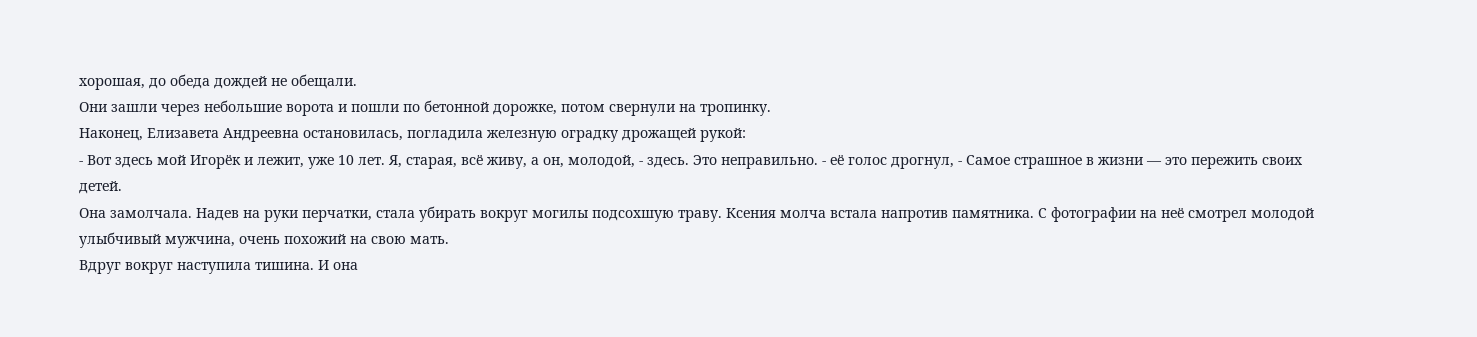хорошая, до обеда дождей не обещали.
Они зашли через небольшие ворота и пошли по бетонной дорожке, потом свернули на тропинку.
Наконец, Елизавета Андреевна остановилась, погладила железную оградку дрожащей рукой:
- Вот здесь мой Игорёк и лежит, уже 10 лет. Я, старая, всё живу, а он, молодой, - здесь. Это неправильно. - её голос дрогнул, - Самое страшное в жизни — это пережить своих детей.
Она замолчала. Надев на руки перчатки, стала убирать вокруг могилы подсохшую траву. Ксения молча встала напротив памятника. С фотографии на неё смотрел молодой улыбчивый мужчина, очень похожий на свою мать.
Вдруг вокруг наступила тишина. И она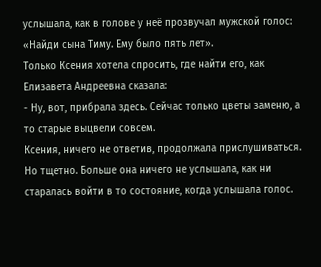услышала, как в голове у неё прозвучал мужской голос: «Найди сына Тиму. Ему было пять лет».
Только Ксения хотела спросить, где найти его, как Елизавета Андреевна сказала:
- Ну, вот, прибрала здесь. Сейчас только цветы заменю, а то старые выцвели совсем.
Ксения, ничего не ответив, продолжала прислушиваться. Но тщетно. Больше она ничего не услышала, как ни старалась войти в то состояние, когда услышала голос.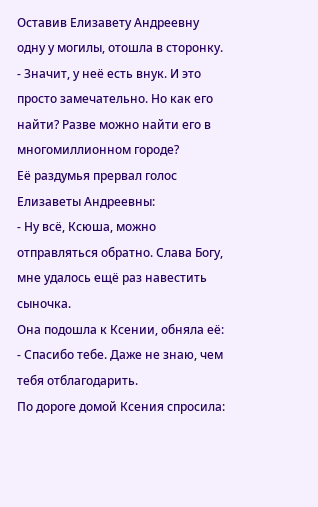Оставив Елизавету Андреевну одну у могилы, отошла в сторонку.
- Значит, у неё есть внук. И это просто замечательно. Но как его найти? Разве можно найти его в многомиллионном городе?
Её раздумья прервал голос Елизаветы Андреевны:
- Ну всё, Ксюша, можно отправляться обратно. Слава Богу, мне удалось ещё раз навестить сыночка.
Она подошла к Ксении, обняла её:
- Спасибо тебе. Даже не знаю, чем тебя отблагодарить.
По дороге домой Ксения спросила: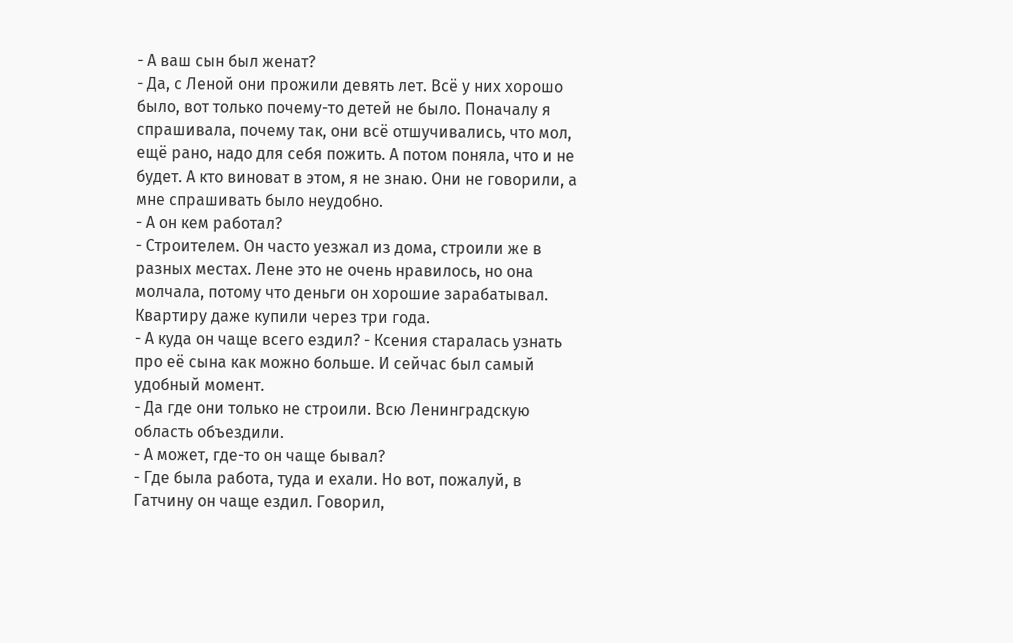- А ваш сын был женат?
- Да, с Леной они прожили девять лет. Всё у них хорошо было, вот только почему-то детей не было. Поначалу я спрашивала, почему так, они всё отшучивались, что мол, ещё рано, надо для себя пожить. А потом поняла, что и не будет. А кто виноват в этом, я не знаю. Они не говорили, а мне спрашивать было неудобно.
- А он кем работал?
- Строителем. Он часто уезжал из дома, строили же в разных местах. Лене это не очень нравилось, но она молчала, потому что деньги он хорошие зарабатывал. Квартиру даже купили через три года.
- А куда он чаще всего ездил? - Ксения старалась узнать про её сына как можно больше. И сейчас был самый удобный момент.
- Да где они только не строили. Всю Ленинградскую область объездили.
- А может, где-то он чаще бывал?
- Где была работа, туда и ехали. Но вот, пожалуй, в Гатчину он чаще ездил. Говорил,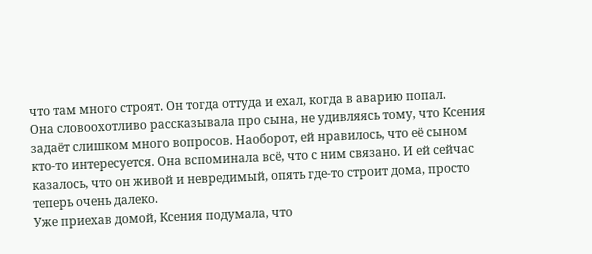что там много строят. Он тогда оттуда и ехал, когда в аварию попал.
Она словоохотливо рассказывала про сына, не удивляясь тому, что Ксения задаёт слишком много вопросов. Наоборот, ей нравилось, что её сыном кто-то интересуется. Она вспоминала всё, что с ним связано. И ей сейчас казалось, что он живой и невредимый, опять где-то строит дома, просто теперь очень далеко.
Уже приехав домой, Ксения подумала, что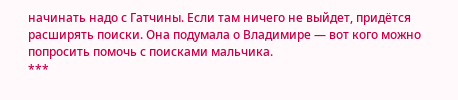начинать надо с Гатчины. Если там ничего не выйдет, придётся расширять поиски. Она подумала о Владимире — вот кого можно попросить помочь с поисками мальчика.
***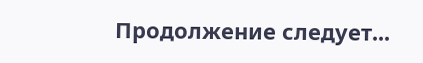Продолжение следует...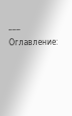___
Оглавление: